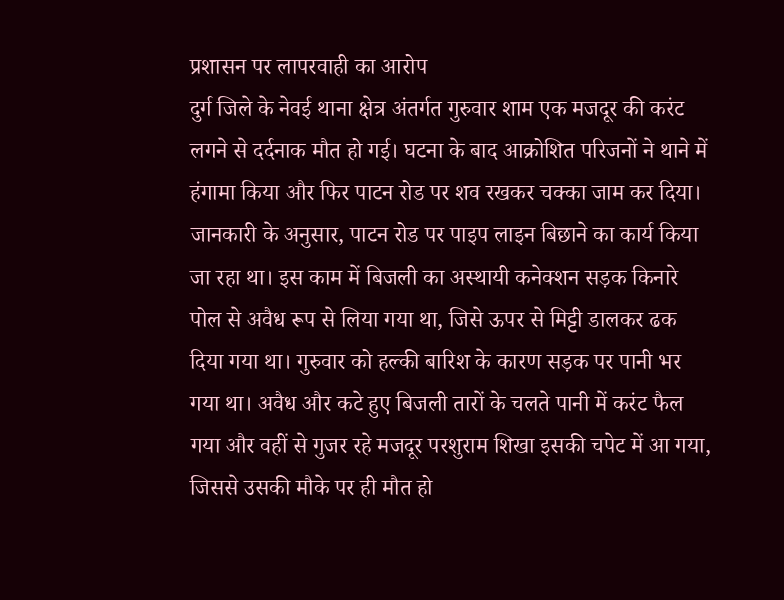प्रशासन पर लापरवाही का आरोप
दुर्ग जिले के नेवई थाना क्षेत्र अंतर्गत गुरुवार शाम एक मजदूर की करंट लगने से दर्दनाक मौत हो गई। घटना के बाद आक्रोशित परिजनों ने थाने में हंगामा किया और फिर पाटन रोड पर शव रखकर चक्का जाम कर दिया।
जानकारी के अनुसार, पाटन रोड पर पाइप लाइन बिछाने का कार्य किया जा रहा था। इस काम में बिजली का अस्थायी कनेक्शन सड़क किनारे पोल से अवैध रूप से लिया गया था, जिसे ऊपर से मिट्टी डालकर ढक दिया गया था। गुरुवार को हल्की बारिश के कारण सड़क पर पानी भर गया था। अवैध और कटे हुए बिजली तारों के चलते पानी में करंट फैल गया और वहीं से गुजर रहे मजदूर परशुराम शिखा इसकी चपेट में आ गया, जिससे उसकी मौके पर ही मौत हो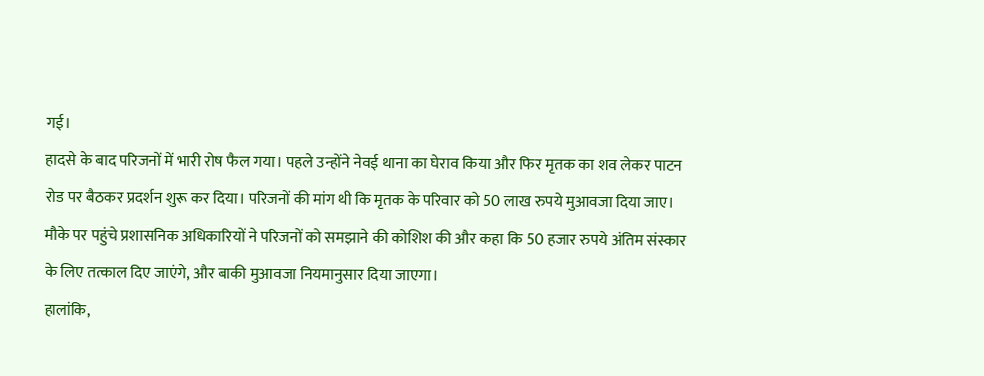गई।
हादसे के बाद परिजनों में भारी रोष फैल गया। पहले उन्होंने नेवई थाना का घेराव किया और फिर मृतक का शव लेकर पाटन रोड पर बैठकर प्रदर्शन शुरू कर दिया। परिजनों की मांग थी कि मृतक के परिवार को 50 लाख रुपये मुआवजा दिया जाए।
मौके पर पहुंचे प्रशासनिक अधिकारियों ने परिजनों को समझाने की कोशिश की और कहा कि 50 हजार रुपये अंतिम संस्कार के लिए तत्काल दिए जाएंगे, और बाकी मुआवजा नियमानुसार दिया जाएगा।
हालांकि,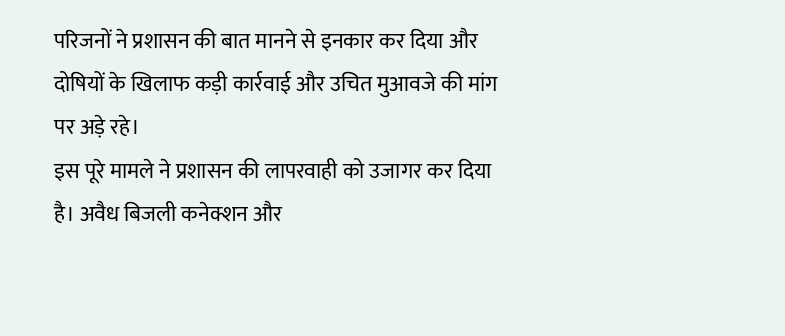परिजनों ने प्रशासन की बात मानने से इनकार कर दिया और दोषियों के खिलाफ कड़ी कार्रवाई और उचित मुआवजे की मांग पर अड़े रहे।
इस पूरे मामले ने प्रशासन की लापरवाही को उजागर कर दिया है। अवैध बिजली कनेक्शन और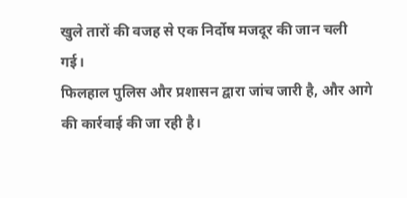खुले तारों की वजह से एक निर्दोष मजदूर की जान चली गई।
फिलहाल पुलिस और प्रशासन द्वारा जांच जारी है, और आगे की कार्रवाई की जा रही है।